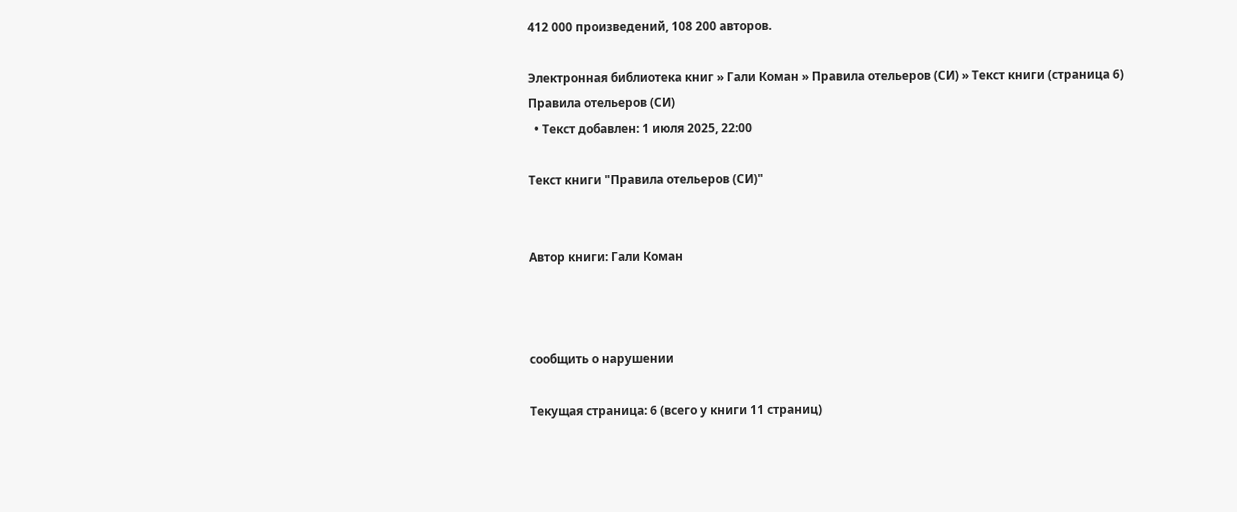412 000 произведений, 108 200 авторов.

Электронная библиотека книг » Гали Коман » Правила отельеров (СИ) » Текст книги (страница 6)
Правила отельеров (СИ)
  • Текст добавлен: 1 июля 2025, 22:00

Текст книги "Правила отельеров (СИ)"


Автор книги: Гали Коман



сообщить о нарушении

Текущая страница: 6 (всего у книги 11 страниц)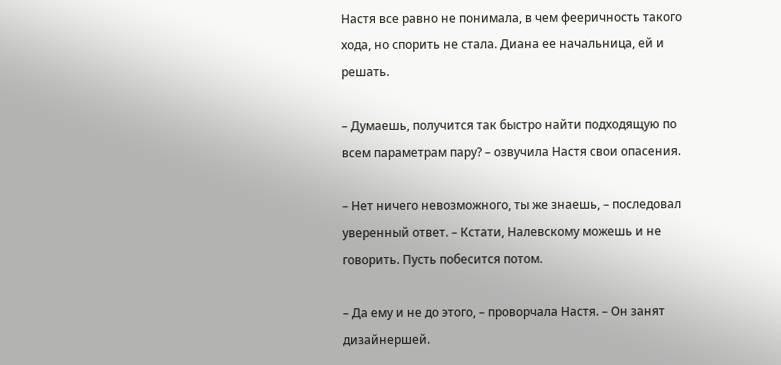Настя все равно не понимала, в чем фееричность такого хода, но спорить не стала. Диана ее начальница, ей и решать.

– Думаешь, получится так быстро найти подходящую по всем параметрам пару? – озвучила Настя свои опасения.

– Нет ничего невозможного, ты же знаешь, – последовал уверенный ответ. – Кстати, Налевскому можешь и не говорить. Пусть побесится потом.

– Да ему и не до этого, – проворчала Настя. – Он занят дизайнершей.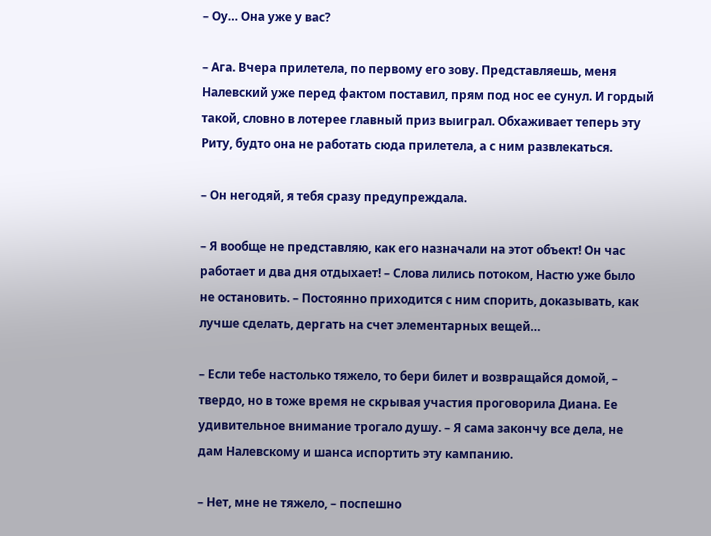– Оу… Она уже у вас?

– Ага. Вчера прилетела, по первому его зову. Представляешь, меня Налевский уже перед фактом поставил, прям под нос ее сунул. И гордый такой, словно в лотерее главный приз выиграл. Обхаживает теперь эту Риту, будто она не работать сюда прилетела, а с ним развлекаться.

– Он негодяй, я тебя сразу предупреждала.

– Я вообще не представляю, как его назначали на этот объект! Он час работает и два дня отдыхает! – Слова лились потоком, Настю уже было не остановить. – Постоянно приходится с ним спорить, доказывать, как лучше сделать, дергать на счет элементарных вещей…

– Если тебе настолько тяжело, то бери билет и возвращайся домой, – твердо, но в тоже время не скрывая участия проговорила Диана. Ее удивительное внимание трогало душу. – Я сама закончу все дела, не дам Налевскому и шанса испортить эту кампанию.

– Нет, мне не тяжело, – поспешно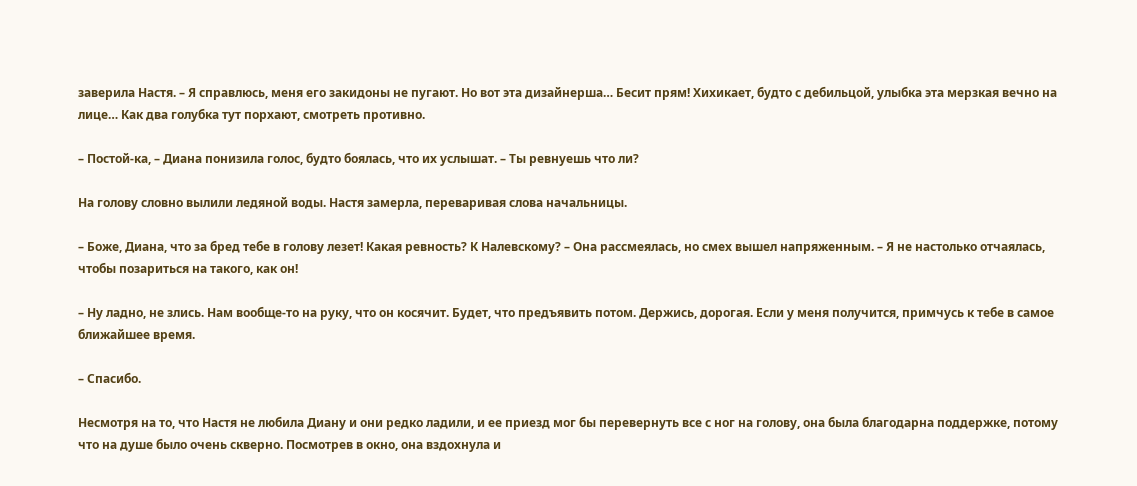заверила Настя. – Я справлюсь, меня его закидоны не пугают. Но вот эта дизайнерша… Бесит прям! Хихикает, будто с дебильцой, улыбка эта мерзкая вечно на лице… Как два голубка тут порхают, смотреть противно.

– Постой-ка, – Диана понизила голос, будто боялась, что их услышат. – Ты ревнуешь что ли?

На голову словно вылили ледяной воды. Настя замерла, переваривая слова начальницы.

– Боже, Диана, что за бред тебе в голову лезет! Какая ревность? К Налевскому? – Она рассмеялась, но смех вышел напряженным. – Я не настолько отчаялась, чтобы позариться на такого, как он!

– Ну ладно, не злись. Нам вообще-то на руку, что он косячит. Будет, что предъявить потом. Держись, дорогая. Если у меня получится, примчусь к тебе в самое ближайшее время.

– Спасибо.

Несмотря на то, что Настя не любила Диану и они редко ладили, и ее приезд мог бы перевернуть все с ног на голову, она была благодарна поддержке, потому что на душе было очень скверно. Посмотрев в окно, она вздохнула и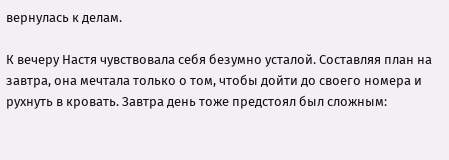вернулась к делам.

К вечеру Настя чувствовала себя безумно усталой. Составляя план на завтра, она мечтала только о том, чтобы дойти до своего номера и рухнуть в кровать. Завтра день тоже предстоял был сложным: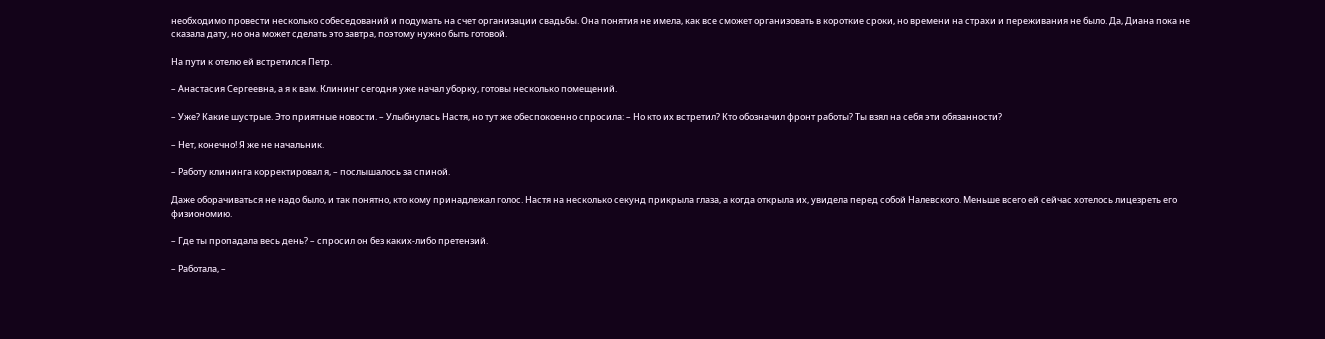необходимо провести несколько собеседований и подумать на счет организации свадьбы. Она понятия не имела, как все сможет организовать в короткие сроки, но времени на страхи и переживания не было. Да, Диана пока не сказала дату, но она может сделать это завтра, поэтому нужно быть готовой.

На пути к отелю ей встретился Петр.

– Анастасия Сергеевна, а я к вам. Клининг сегодня уже начал уборку, готовы несколько помещений.

– Уже? Какие шустрые. Это приятные новости. – Улыбнулась Настя, но тут же обеспокоенно спросила: – Но кто их встретил? Кто обозначил фронт работы? Ты взял на себя эти обязанности?

– Нет, конечно! Я же не начальник.

– Работу клининга корректировал я, – послышалось за спиной.

Даже оборачиваться не надо было, и так понятно, кто кому принадлежал голос. Настя на несколько секунд прикрыла глаза, а когда открыла их, увидела перед собой Налевского. Меньше всего ей сейчас хотелось лицезреть его физиономию.

– Где ты пропадала весь день? – спросил он без каких-либо претензий.

– Работала, –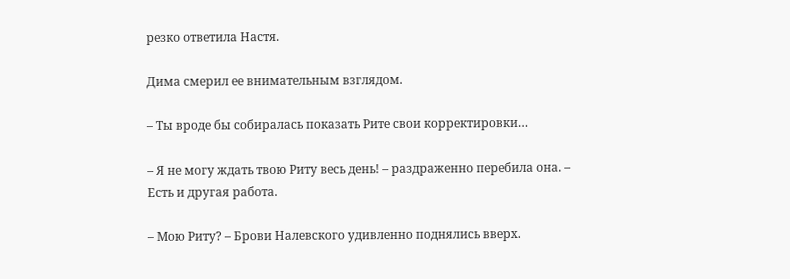резко ответила Настя.

Дима смерил ее внимательным взглядом.

– Ты вроде бы собиралась показать Рите свои корректировки…

– Я не могу ждать твою Риту весь день! – раздраженно перебила она. – Есть и другая работа.

– Мою Риту? – Брови Налевского удивленно поднялись вверх.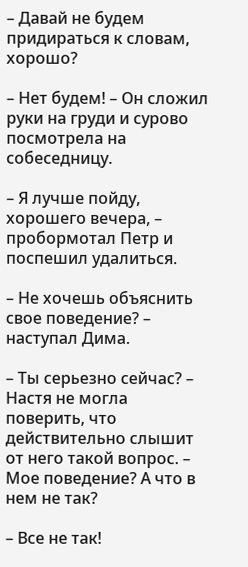– Давай не будем придираться к словам, хорошо?

– Нет будем! – Он сложил руки на груди и сурово посмотрела на собеседницу.

– Я лучше пойду, хорошего вечера, – пробормотал Петр и поспешил удалиться.

– Не хочешь объяснить свое поведение? – наступал Дима.

– Ты серьезно сейчас? – Настя не могла поверить, что действительно слышит от него такой вопрос. – Мое поведение? А что в нем не так?

– Все не так!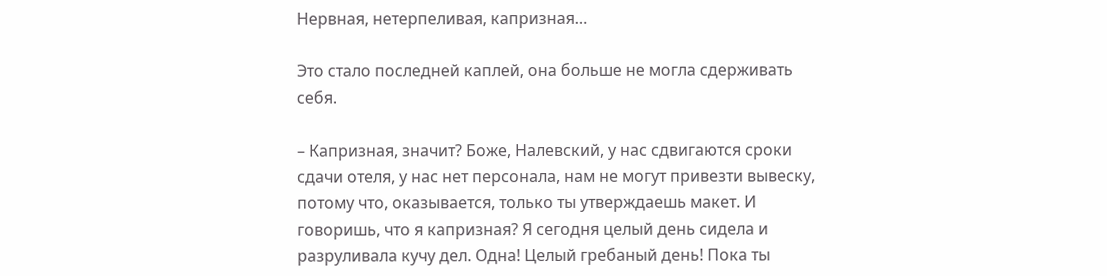Нервная, нетерпеливая, капризная…

Это стало последней каплей, она больше не могла сдерживать себя.

– Капризная, значит? Боже, Налевский, у нас сдвигаются сроки сдачи отеля, у нас нет персонала, нам не могут привезти вывеску, потому что, оказывается, только ты утверждаешь макет. И говоришь, что я капризная? Я сегодня целый день сидела и разруливала кучу дел. Одна! Целый гребаный день! Пока ты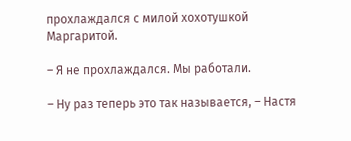прохлаждался с милой хохотушкой Маргаритой.

– Я не прохлаждался. Мы работали.

– Ну раз теперь это так называется, – Настя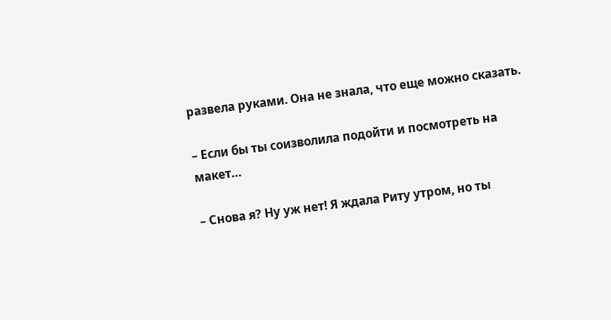развела руками. Она не знала, что еще можно сказать.

– Если бы ты соизволила подойти и посмотреть на макет…

– Снова я? Ну уж нет! Я ждала Риту утром, но ты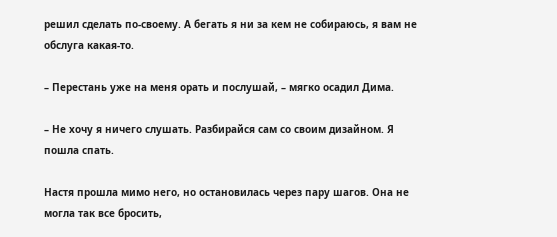решил сделать по-своему. А бегать я ни за кем не собираюсь, я вам не обслуга какая-то.

– Перестань уже на меня орать и послушай, – мягко осадил Дима.

– Не хочу я ничего слушать. Разбирайся сам со своим дизайном. Я пошла спать.

Настя прошла мимо него, но остановилась через пару шагов. Она не могла так все бросить,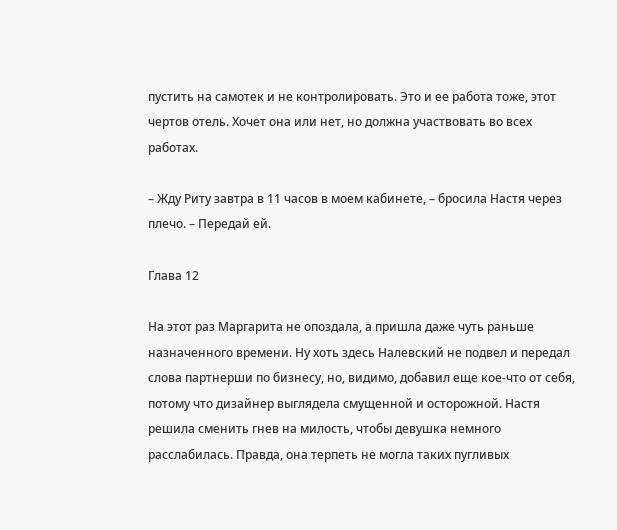пустить на самотек и не контролировать. Это и ее работа тоже, этот чертов отель. Хочет она или нет, но должна участвовать во всех работах.

– Жду Риту завтра в 11 часов в моем кабинете, – бросила Настя через плечо. – Передай ей.

Глава 12

На этот раз Маргарита не опоздала, а пришла даже чуть раньше назначенного времени. Ну хоть здесь Налевский не подвел и передал слова партнерши по бизнесу, но, видимо, добавил еще кое-что от себя, потому что дизайнер выглядела смущенной и осторожной. Настя решила сменить гнев на милость, чтобы девушка немного расслабилась. Правда, она терпеть не могла таких пугливых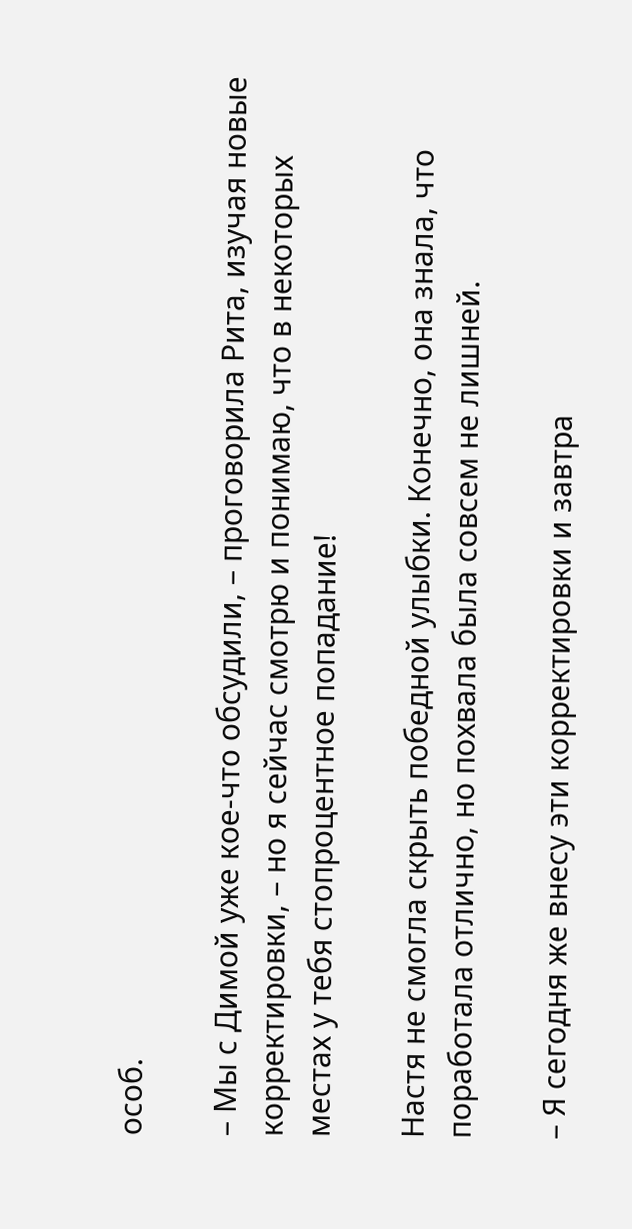особ.

– Мы с Димой уже кое-что обсудили, – проговорила Рита, изучая новые корректировки, – но я сейчас смотрю и понимаю, что в некоторых местах у тебя стопроцентное попадание!

Настя не смогла скрыть победной улыбки. Конечно, она знала, что поработала отлично, но похвала была совсем не лишней.

– Я сегодня же внесу эти корректировки и завтра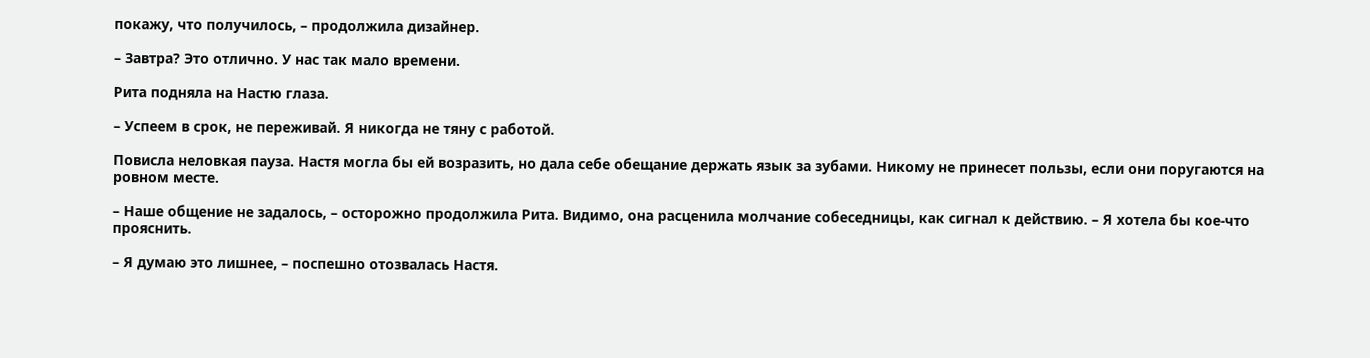покажу, что получилось, – продолжила дизайнер.

– Завтра? Это отлично. У нас так мало времени.

Рита подняла на Настю глаза.

– Успеем в срок, не переживай. Я никогда не тяну с работой.

Повисла неловкая пауза. Настя могла бы ей возразить, но дала себе обещание держать язык за зубами. Никому не принесет пользы, если они поругаются на ровном месте.

– Наше общение не задалось, – осторожно продолжила Рита. Видимо, она расценила молчание собеседницы, как сигнал к действию. – Я хотела бы кое-что прояснить.

– Я думаю это лишнее, – поспешно отозвалась Настя.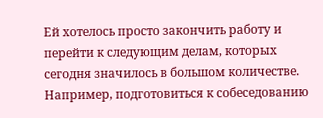Ей хотелось просто закончить работу и перейти к следующим делам, которых сегодня значилось в большом количестве. Например, подготовиться к собеседованию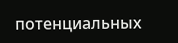потенциальных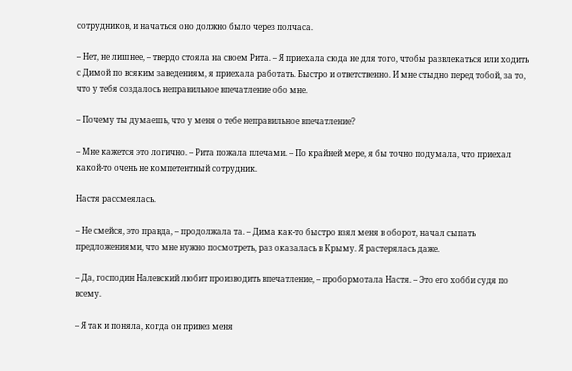сотрудников, и начаться оно должно было через полчаса.

– Нет, не лишнее, – твердо стояла на своем Рита. – Я приехала сюда не для того, чтобы развлекаться или ходить с Димой по всяким заведениям, я приехала работать. Быстро и ответственно. И мне стыдно перед тобой, за то, что у тебя создалось неправильное впечатление обо мне.

– Почему ты думаешь, что у меня о тебе неправильное впечатление?

– Мне кажется это логично. – Рита пожала плечами. – По крайней мере, я бы точно подумала, что приехал какой-то очень не компетентный сотрудник.

Настя рассмеялась.

– Не смейся, это правда, – продолжала та. – Дима как-то быстро взял меня в оборот, начал сыпать предложениями, что мне нужно посмотреть, раз оказалась в Крыму. Я растерялась даже.

– Да, господин Налевский любит производить впечатление, – пробормотала Настя. – Это его хобби судя по всему.

– Я так и поняла, когда он привез меня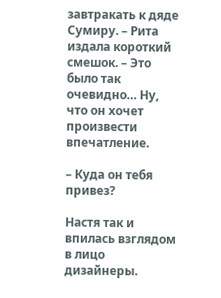завтракать к дяде Сумиру. – Рита издала короткий смешок. – Это было так очевидно… Ну, что он хочет произвести впечатление.

– Куда он тебя привез?

Настя так и впилась взглядом в лицо дизайнеры.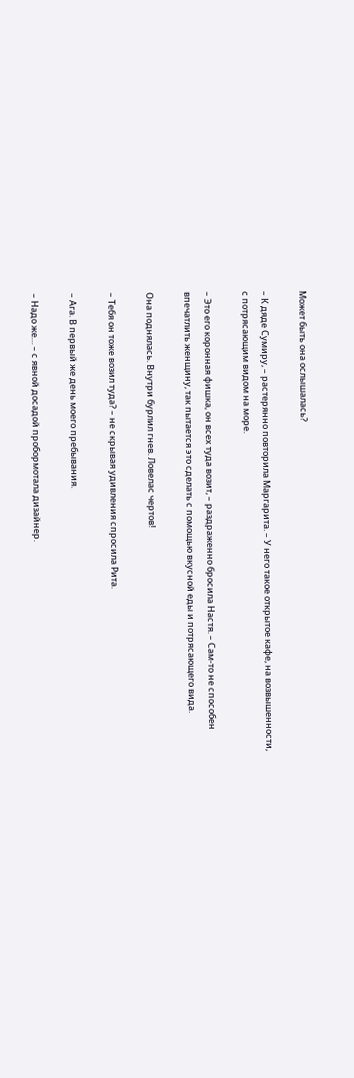Может быть она ослышалась?

– К дяде Сумиру, – растерянно повторила Маргарита. – У него такое открытое кафе, на возвышенности, с потрясающим видом на море.

– Это его коронная фишка, он всех туда возит, – раздраженно бросила Настя. – Сам-то не способен впечатлить женщину, так пытается это сделать с помощью вкусной еды и потрясающего вида.

Она поднялась. Внутри бурлил гнев. Ловелас чертов!

– Тебя он тоже возил туда? – не скрывая удивления спросила Рита.

– Ага. В первый же день моего пребывания.

– Надо же… – с явной досадой пробормотала дизайнер.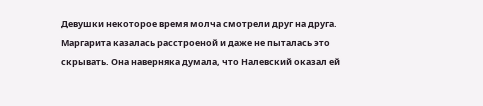Девушки некоторое время молча смотрели друг на друга. Маргарита казалась расстроеной и даже не пыталась это скрывать. Она наверняка думала, что Налевский оказал ей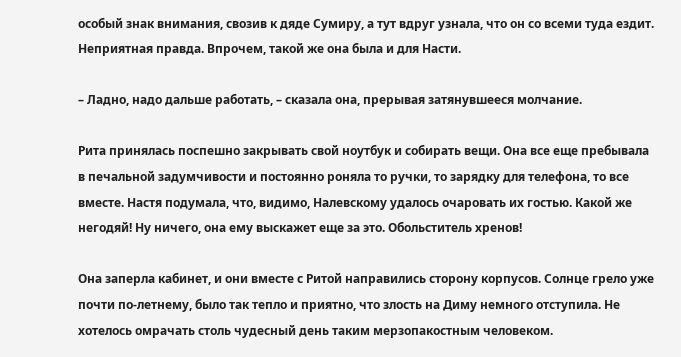особый знак внимания, свозив к дяде Сумиру, а тут вдруг узнала, что он со всеми туда ездит. Неприятная правда. Впрочем, такой же она была и для Насти.

– Ладно, надо дальше работать, – сказала она, прерывая затянувшееся молчание.

Рита принялась поспешно закрывать свой ноутбук и собирать вещи. Она все еще пребывала в печальной задумчивости и постоянно роняла то ручки, то зарядку для телефона, то все вместе. Настя подумала, что, видимо, Налевскому удалось очаровать их гостью. Какой же негодяй! Ну ничего, она ему выскажет еще за это. Обольститель хренов!

Она заперла кабинет, и они вместе с Ритой направились сторону корпусов. Солнце грело уже почти по-летнему, было так тепло и приятно, что злость на Диму немного отступила. Не хотелось омрачать столь чудесный день таким мерзопакостным человеком.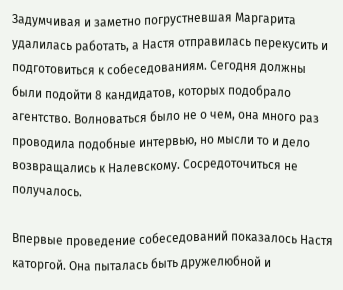Задумчивая и заметно погрустневшая Маргарита удалилась работать, а Настя отправилась перекусить и подготовиться к собеседованиям. Сегодня должны были подойти 8 кандидатов, которых подобрало агентство. Волноваться было не о чем, она много раз проводила подобные интервью, но мысли то и дело возвращались к Налевскому. Сосредоточиться не получалось.

Впервые проведение собеседований показалось Настя каторгой. Она пыталась быть дружелюбной и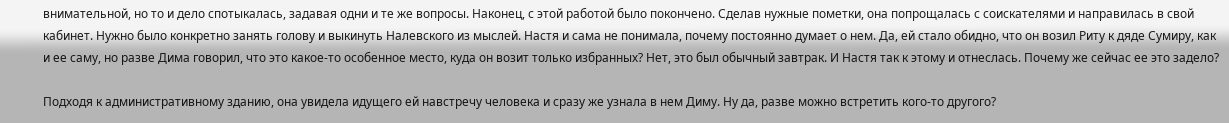внимательной, но то и дело спотыкалась, задавая одни и те же вопросы. Наконец, с этой работой было покончено. Сделав нужные пометки, она попрощалась с соискателями и направилась в свой кабинет. Нужно было конкретно занять голову и выкинуть Налевского из мыслей. Настя и сама не понимала, почему постоянно думает о нем. Да, ей стало обидно, что он возил Риту к дяде Сумиру, как и ее саму, но разве Дима говорил, что это какое-то особенное место, куда он возит только избранных? Нет, это был обычный завтрак. И Настя так к этому и отнеслась. Почему же сейчас ее это задело?

Подходя к административному зданию, она увидела идущего ей навстречу человека и сразу же узнала в нем Диму. Ну да, разве можно встретить кого-то другого?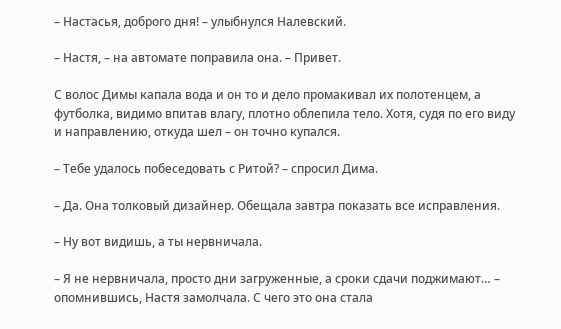– Настасья, доброго дня! – улыбнулся Налевский.

– Настя, – на автомате поправила она. – Привет.

С волос Димы капала вода и он то и дело промакивал их полотенцем, а футболка, видимо впитав влагу, плотно облепила тело. Хотя, судя по его виду и направлению, откуда шел – он точно купался.

– Тебе удалось побеседовать с Ритой? – спросил Дима.

– Да. Она толковый дизайнер. Обещала завтра показать все исправления.

– Ну вот видишь, а ты нервничала.

– Я не нервничала, просто дни загруженные, а сроки сдачи поджимают… – опомнившись, Настя замолчала. С чего это она стала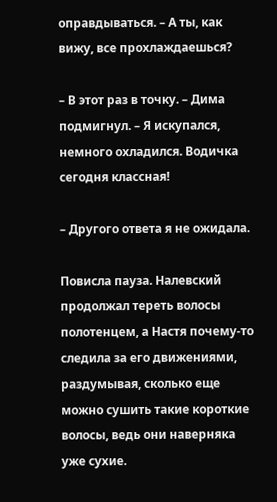оправдываться. – А ты, как вижу, все прохлаждаешься?

– В этот раз в точку. – Дима подмигнул. – Я искупался, немного охладился. Водичка сегодня классная!

– Другого ответа я не ожидала.

Повисла пауза. Налевский продолжал тереть волосы полотенцем, а Настя почему-то следила за его движениями, раздумывая, сколько еще можно сушить такие короткие волосы, ведь они наверняка уже сухие.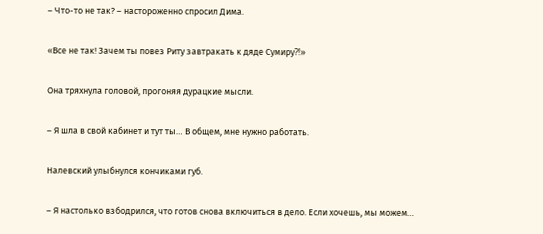– Что-то не так? – настороженно спросил Дима.

«Все не так! Зачем ты повез Риту завтракать к дяде Сумиру⁈»

Она тряхнула головой, прогоняя дурацкие мысли.

– Я шла в свой кабинет и тут ты… В общем, мне нужно работать.

Налевский улыбнулся кончиками губ.

– Я настолько взбодрился, что готов снова включиться в дело. Если хочешь, мы можем…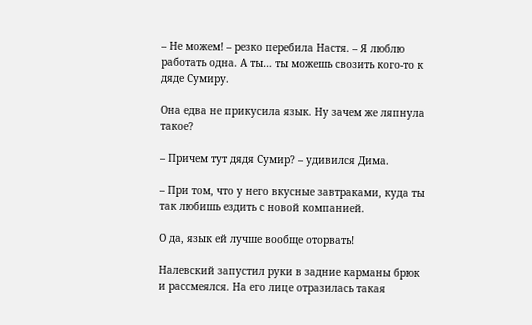– Не можем! – резко перебила Настя. – Я люблю работать одна. А ты… ты можешь свозить кого-то к дяде Сумиру.

Она едва не прикусила язык. Ну зачем же ляпнула такое?

– Причем тут дядя Сумир? – удивился Дима.

– При том, что у него вкусные завтраками, куда ты так любишь ездить с новой компанией.

О да, язык ей лучше вообще оторвать!

Налевский запустил руки в задние карманы брюк и рассмеялся. На его лице отразилась такая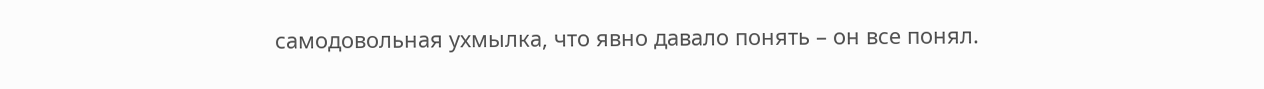самодовольная ухмылка, что явно давало понять – он все понял.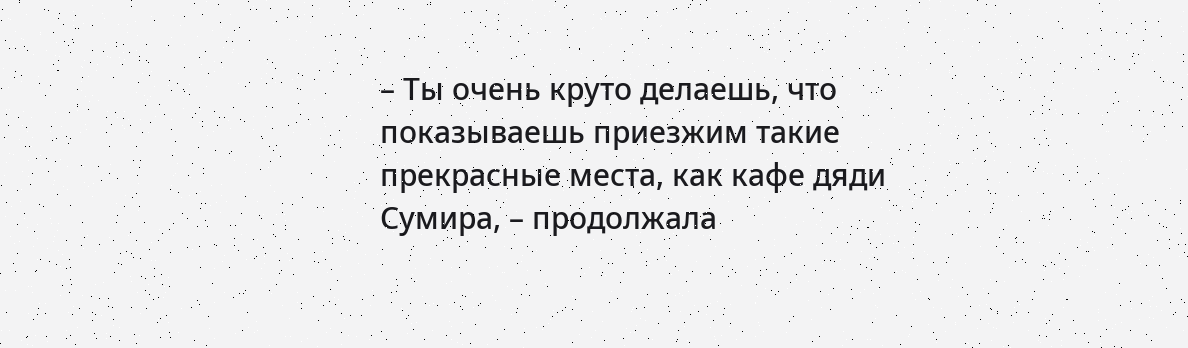– Ты очень круто делаешь, что показываешь приезжим такие прекрасные места, как кафе дяди Сумира, – продолжала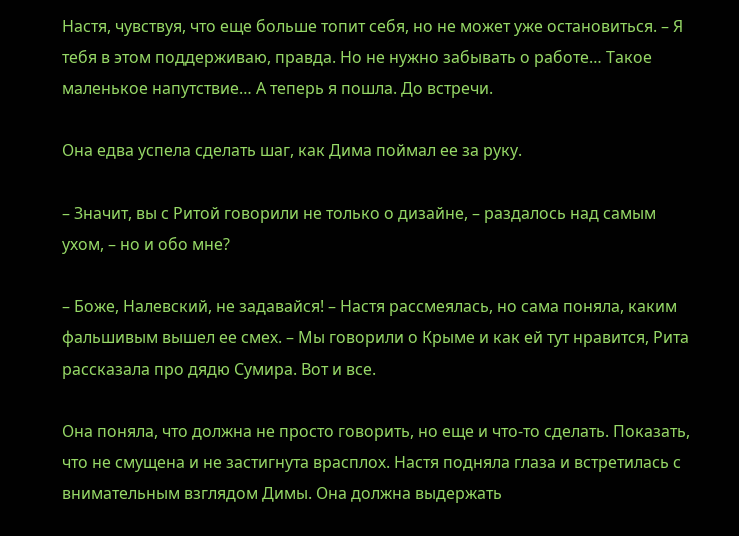Настя, чувствуя, что еще больше топит себя, но не может уже остановиться. – Я тебя в этом поддерживаю, правда. Но не нужно забывать о работе… Такое маленькое напутствие… А теперь я пошла. До встречи.

Она едва успела сделать шаг, как Дима поймал ее за руку.

– Значит, вы с Ритой говорили не только о дизайне, – раздалось над самым ухом, – но и обо мне?

– Боже, Налевский, не задавайся! – Настя рассмеялась, но сама поняла, каким фальшивым вышел ее смех. – Мы говорили о Крыме и как ей тут нравится, Рита рассказала про дядю Сумира. Вот и все.

Она поняла, что должна не просто говорить, но еще и что-то сделать. Показать, что не смущена и не застигнута врасплох. Настя подняла глаза и встретилась с внимательным взглядом Димы. Она должна выдержать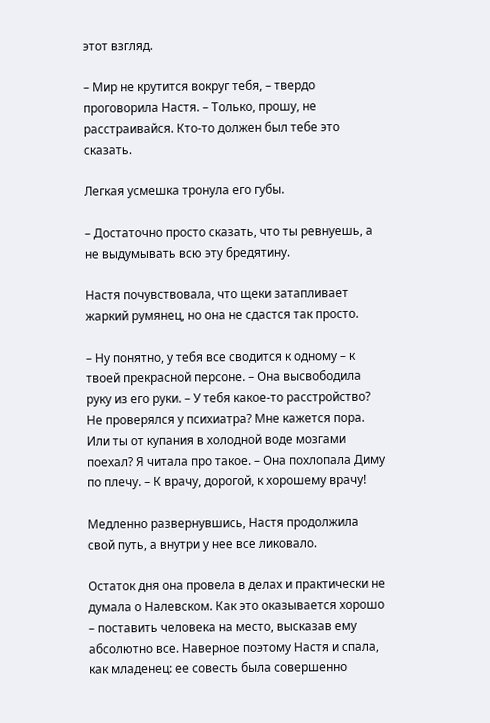этот взгляд.

– Мир не крутится вокруг тебя, – твердо проговорила Настя. – Только, прошу, не расстраивайся. Кто-то должен был тебе это сказать.

Легкая усмешка тронула его губы.

– Достаточно просто сказать, что ты ревнуешь, а не выдумывать всю эту бредятину.

Настя почувствовала, что щеки затапливает жаркий румянец, но она не сдастся так просто.

– Ну понятно, у тебя все сводится к одному – к твоей прекрасной персоне. – Она высвободила руку из его руки. – У тебя какое-то расстройство? Не проверялся у психиатра? Мне кажется пора. Или ты от купания в холодной воде мозгами поехал? Я читала про такое. – Она похлопала Диму по плечу. – К врачу, дорогой, к хорошему врачу!

Медленно развернувшись, Настя продолжила свой путь, а внутри у нее все ликовало.

Остаток дня она провела в делах и практически не думала о Налевском. Как это оказывается хорошо – поставить человека на место, высказав ему абсолютно все. Наверное поэтому Настя и спала, как младенец: ее совесть была совершенно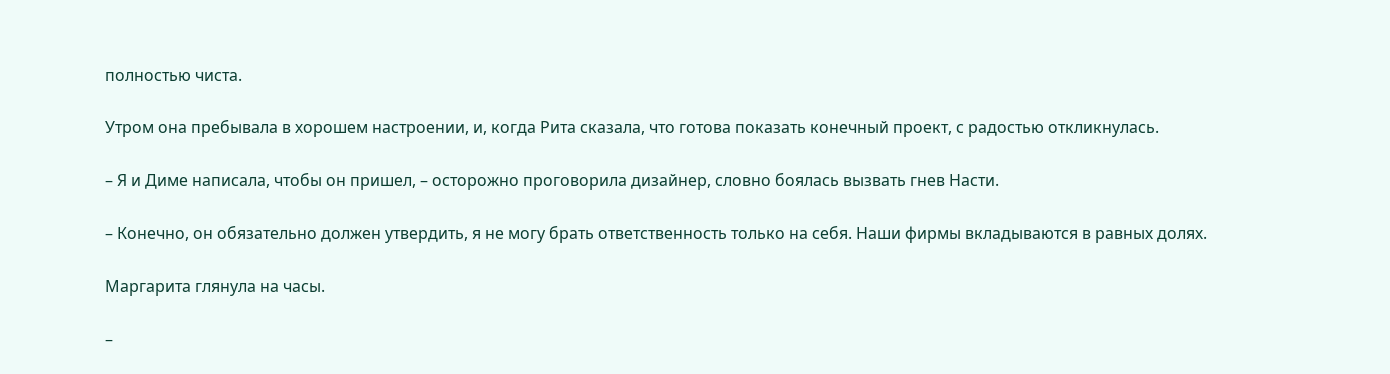полностью чиста.

Утром она пребывала в хорошем настроении, и, когда Рита сказала, что готова показать конечный проект, с радостью откликнулась.

– Я и Диме написала, чтобы он пришел, – осторожно проговорила дизайнер, словно боялась вызвать гнев Насти.

– Конечно, он обязательно должен утвердить, я не могу брать ответственность только на себя. Наши фирмы вкладываются в равных долях.

Маргарита глянула на часы.

–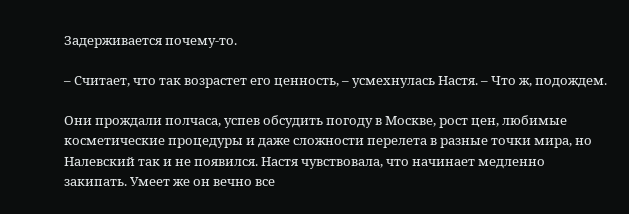Задерживается почему-то.

– Считает, что так возрастет его ценность, – усмехнулась Настя. – Что ж, подождем.

Они прождали полчаса, успев обсудить погоду в Москве, рост цен, любимые косметические процедуры и даже сложности перелета в разные точки мира, но Налевский так и не появился. Настя чувствовала, что начинает медленно закипать. Умеет же он вечно все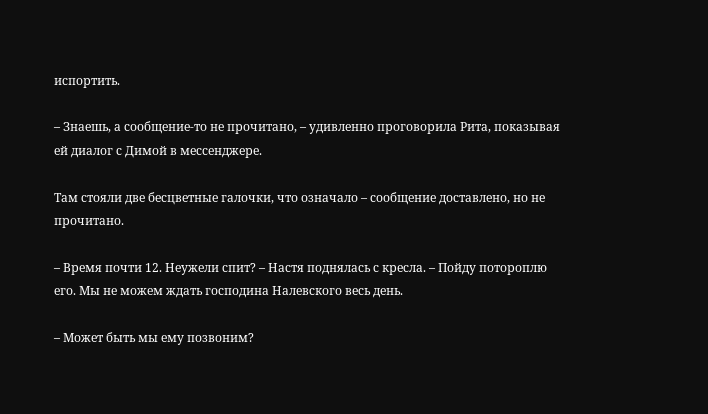испортить.

– Знаешь, а сообщение-то не прочитано, – удивленно проговорила Рита, показывая ей диалог с Димой в мессенджере.

Там стояли две бесцветные галочки, что означало – сообщение доставлено, но не прочитано.

– Время почти 12. Неужели спит? – Настя поднялась с кресла. – Пойду потороплю его. Мы не можем ждать господина Налевского весь день.

– Может быть мы ему позвоним?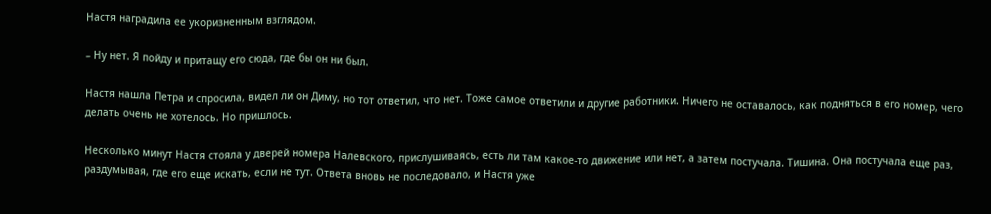Настя наградила ее укоризненным взглядом.

– Ну нет. Я пойду и притащу его сюда, где бы он ни был.

Настя нашла Петра и спросила, видел ли он Диму, но тот ответил, что нет. Тоже самое ответили и другие работники. Ничего не оставалось, как подняться в его номер, чего делать очень не хотелось. Но пришлось.

Несколько минут Настя стояла у дверей номера Налевского, прислушиваясь, есть ли там какое-то движение или нет, а затем постучала. Тишина. Она постучала еще раз, раздумывая, где его еще искать, если не тут. Ответа вновь не последовало, и Настя уже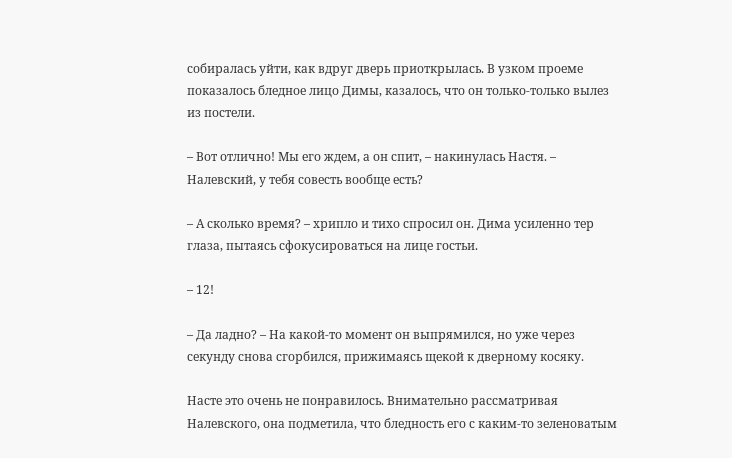собиралась уйти, как вдруг дверь приоткрылась. В узком проеме показалось бледное лицо Димы, казалось, что он только-только вылез из постели.

– Вот отлично! Мы его ждем, а он спит, – накинулась Настя. – Налевский, у тебя совесть вообще есть?

– А сколько время? – хрипло и тихо спросил он. Дима усиленно тер глаза, пытаясь сфокусироваться на лице гостьи.

– 12!

– Да ладно? – На какой-то момент он выпрямился, но уже через секунду снова сгорбился, прижимаясь щекой к дверному косяку.

Насте это очень не понравилось. Внимательно рассматривая Налевского, она подметила, что бледность его с каким-то зеленоватым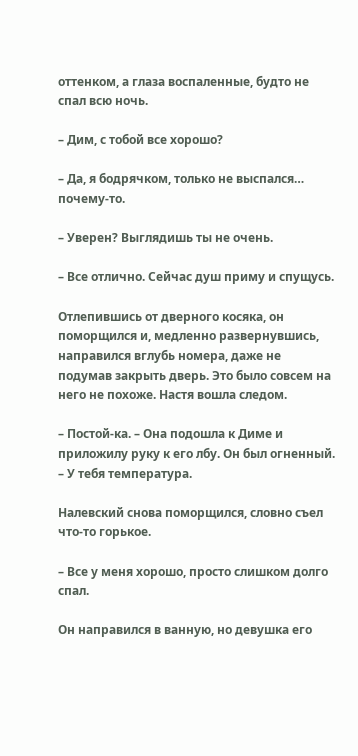оттенком, а глаза воспаленные, будто не спал всю ночь.

– Дим, с тобой все хорошо?

– Да, я бодрячком, только не выспался… почему-то.

– Уверен? Выглядишь ты не очень.

– Все отлично. Сейчас душ приму и спущусь.

Отлепившись от дверного косяка, он поморщился и, медленно развернувшись, направился вглубь номера, даже не подумав закрыть дверь. Это было совсем на него не похоже. Настя вошла следом.

– Постой-ка. – Она подошла к Диме и приложилу руку к его лбу. Он был огненный. – У тебя температура.

Налевский снова поморщился, словно съел что-то горькое.

– Все у меня хорошо, просто слишком долго спал.

Он направился в ванную, но девушка его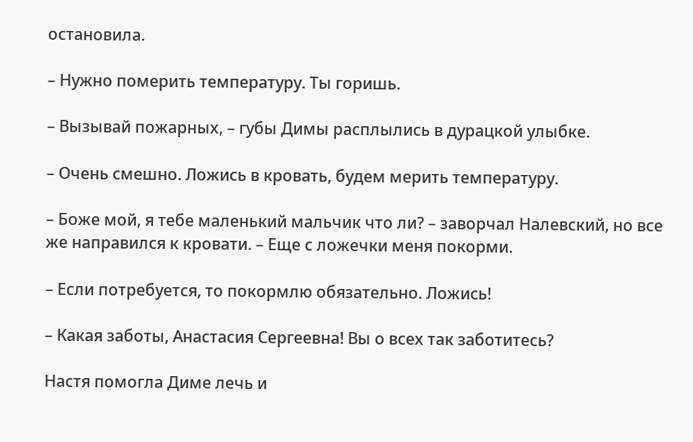остановила.

– Нужно померить температуру. Ты горишь.

– Вызывай пожарных, – губы Димы расплылись в дурацкой улыбке.

– Очень смешно. Ложись в кровать, будем мерить температуру.

– Боже мой, я тебе маленький мальчик что ли? – заворчал Налевский, но все же направился к кровати. – Еще с ложечки меня покорми.

– Если потребуется, то покормлю обязательно. Ложись!

– Какая заботы, Анастасия Сергеевна! Вы о всех так заботитесь?

Настя помогла Диме лечь и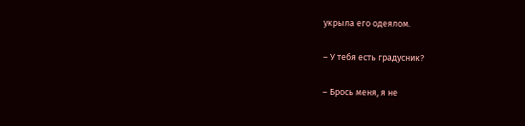укрыла его одеялом.

– У тебя есть градусник?

– Брось меня, я не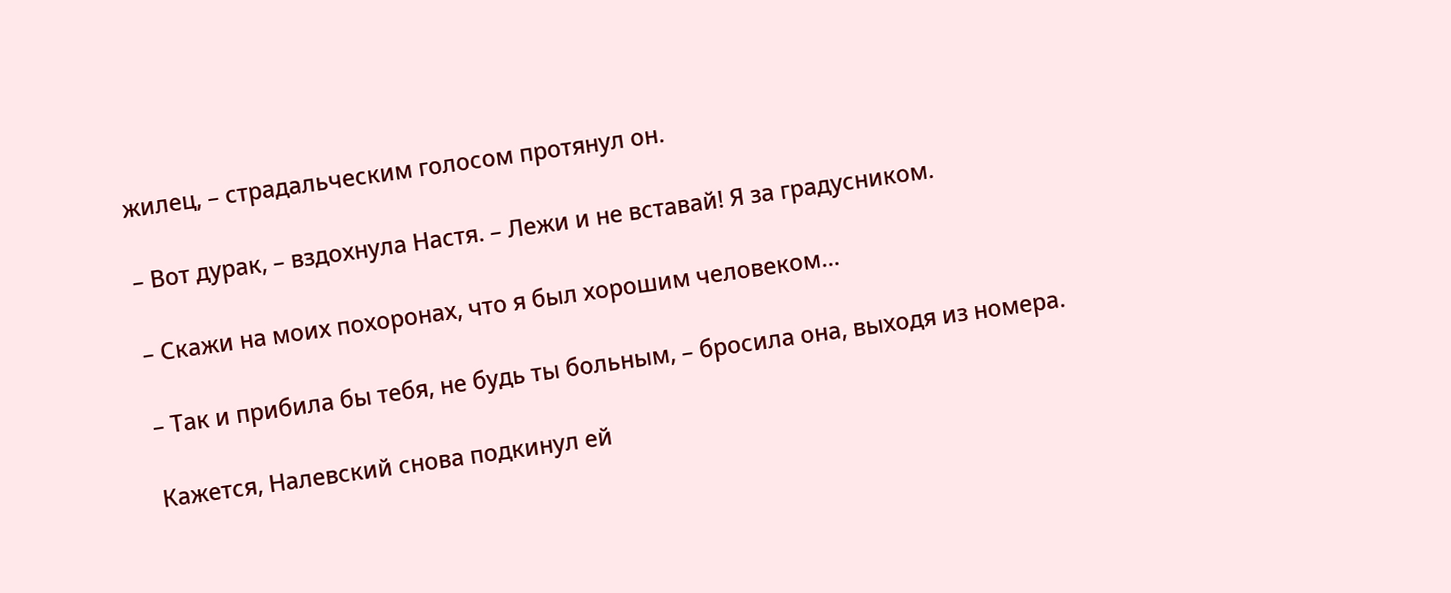жилец, – страдальческим голосом протянул он.

– Вот дурак, – вздохнула Настя. – Лежи и не вставай! Я за градусником.

– Скажи на моих похоронах, что я был хорошим человеком…

– Так и прибила бы тебя, не будь ты больным, – бросила она, выходя из номера.

Кажется, Налевский снова подкинул ей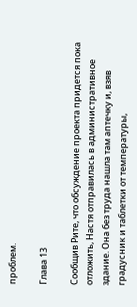проблем.

Глава 13

Сообщив Рите, что обсуждение проекта придется пока отложить, Настя отправилась в административное здание. Она без труда нашла там аптечку и, взяв градусник и таблетки от температуры,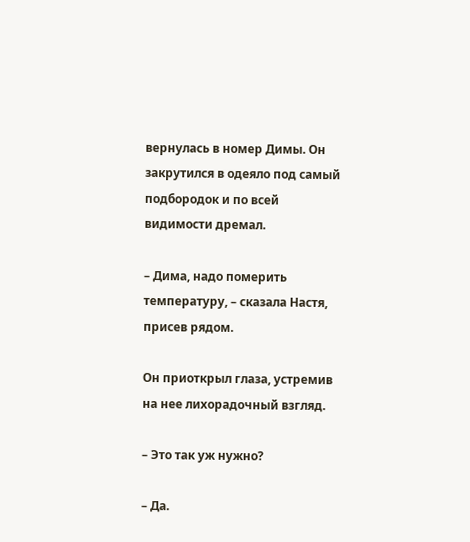вернулась в номер Димы. Он закрутился в одеяло под самый подбородок и по всей видимости дремал.

– Дима, надо померить температуру, – сказала Настя, присев рядом.

Он приоткрыл глаза, устремив на нее лихорадочный взгляд.

– Это так уж нужно?

– Да.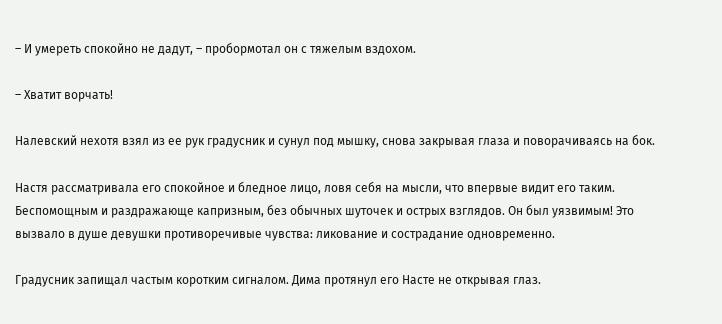– И умереть спокойно не дадут, – пробормотал он с тяжелым вздохом.

– Хватит ворчать!

Налевский нехотя взял из ее рук градусник и сунул под мышку, снова закрывая глаза и поворачиваясь на бок.

Настя рассматривала его спокойное и бледное лицо, ловя себя на мысли, что впервые видит его таким. Беспомощным и раздражающе капризным, без обычных шуточек и острых взглядов. Он был уязвимым! Это вызвало в душе девушки противоречивые чувства: ликование и сострадание одновременно.

Градусник запищал частым коротким сигналом. Дима протянул его Насте не открывая глаз.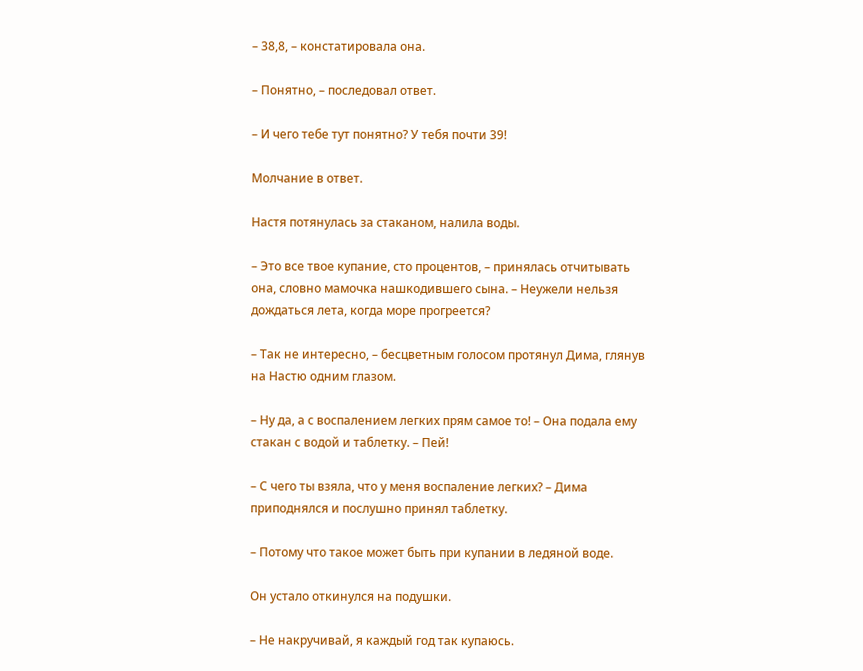– 38,8, – констатировала она.

– Понятно, – последовал ответ.

– И чего тебе тут понятно? У тебя почти 39!

Молчание в ответ.

Настя потянулась за стаканом, налила воды.

– Это все твое купание, сто процентов, – принялась отчитывать она, словно мамочка нашкодившего сына. – Неужели нельзя дождаться лета, когда море прогреется?

– Так не интересно, – бесцветным голосом протянул Дима, глянув на Настю одним глазом.

– Ну да, а с воспалением легких прям самое то! – Она подала ему стакан с водой и таблетку. – Пей!

– С чего ты взяла, что у меня воспаление легких? – Дима приподнялся и послушно принял таблетку.

– Потому что такое может быть при купании в ледяной воде.

Он устало откинулся на подушки.

– Не накручивай, я каждый год так купаюсь.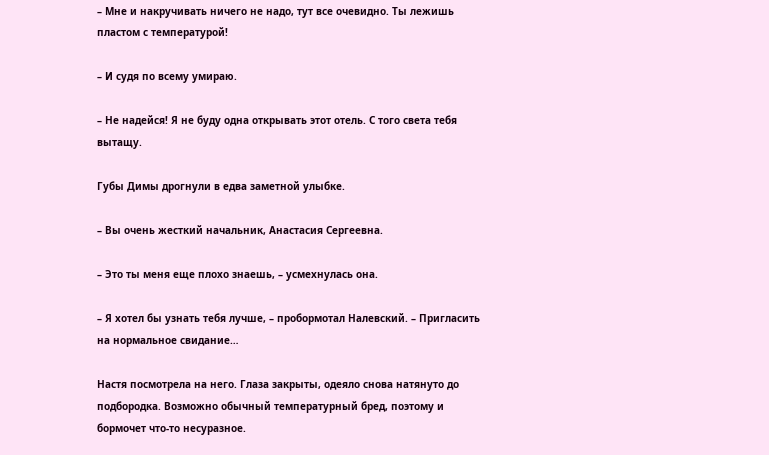– Мне и накручивать ничего не надо, тут все очевидно. Ты лежишь пластом с температурой!

– И судя по всему умираю.

– Не надейся! Я не буду одна открывать этот отель. С того света тебя вытащу.

Губы Димы дрогнули в едва заметной улыбке.

– Вы очень жесткий начальник, Анастасия Сергеевна.

– Это ты меня еще плохо знаешь, – усмехнулась она.

– Я хотел бы узнать тебя лучше, – пробормотал Налевский. – Пригласить на нормальное свидание…

Настя посмотрела на него. Глаза закрыты, одеяло снова натянуто до подбородка. Возможно обычный температурный бред, поэтому и бормочет что-то несуразное.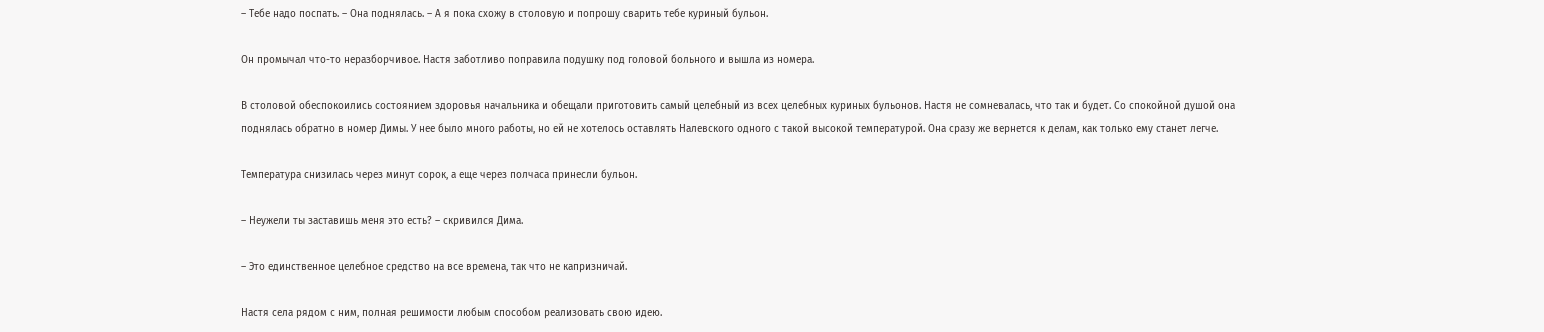– Тебе надо поспать. – Она поднялась. – А я пока схожу в столовую и попрошу сварить тебе куриный бульон.

Он промычал что-то неразборчивое. Настя заботливо поправила подушку под головой больного и вышла из номера.

В столовой обеспокоились состоянием здоровья начальника и обещали приготовить самый целебный из всех целебных куриных бульонов. Настя не сомневалась, что так и будет. Со спокойной душой она поднялась обратно в номер Димы. У нее было много работы, но ей не хотелось оставлять Налевского одного с такой высокой температурой. Она сразу же вернется к делам, как только ему станет легче.

Температура снизилась через минут сорок, а еще через полчаса принесли бульон.

– Неужели ты заставишь меня это есть? – скривился Дима.

– Это единственное целебное средство на все времена, так что не капризничай.

Настя села рядом с ним, полная решимости любым способом реализовать свою идею.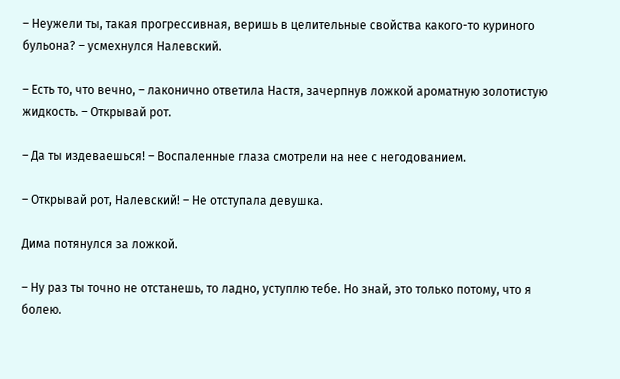– Неужели ты, такая прогрессивная, веришь в целительные свойства какого-то куриного бульона? – усмехнулся Налевский.

– Есть то, что вечно, – лаконично ответила Настя, зачерпнув ложкой ароматную золотистую жидкость. – Открывай рот.

– Да ты издеваешься! – Воспаленные глаза смотрели на нее с негодованием.

– Открывай рот, Налевский! – Не отступала девушка.

Дима потянулся за ложкой.

– Ну раз ты точно не отстанешь, то ладно, уступлю тебе. Но знай, это только потому, что я болею.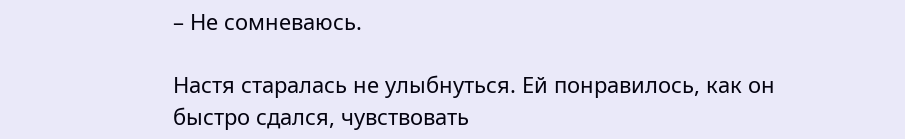– Не сомневаюсь.

Настя старалась не улыбнуться. Ей понравилось, как он быстро сдался, чувствовать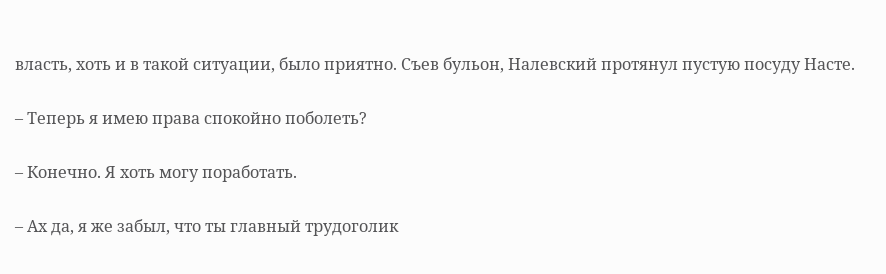власть, хоть и в такой ситуации, было приятно. Съев бульон, Налевский протянул пустую посуду Насте.

– Теперь я имею права спокойно поболеть?

– Конечно. Я хоть могу поработать.

– Ах да, я же забыл, что ты главный трудоголик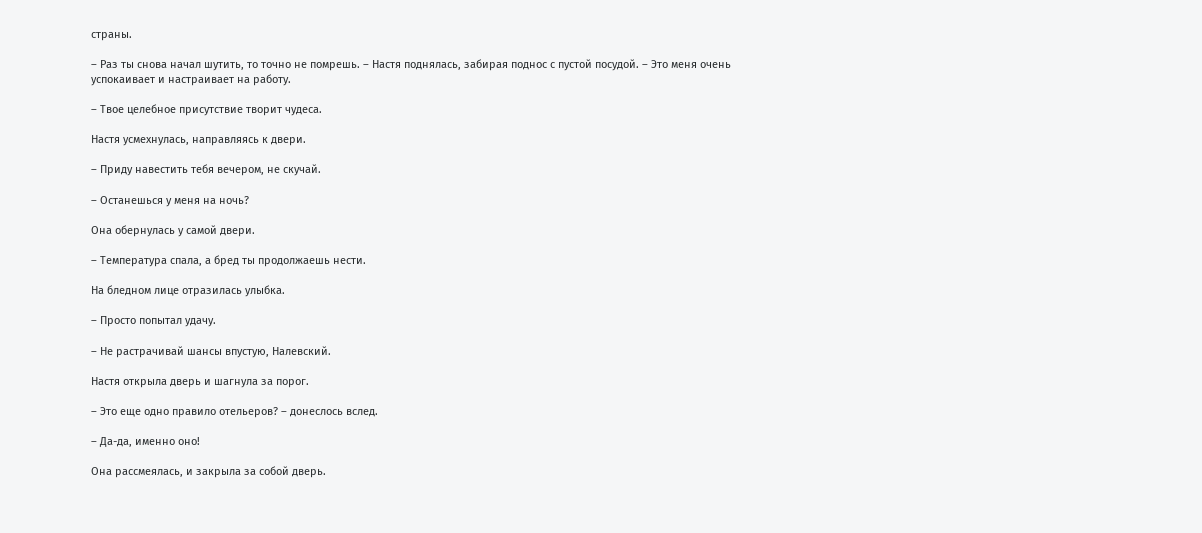страны.

– Раз ты снова начал шутить, то точно не помрешь. – Настя поднялась, забирая поднос с пустой посудой. – Это меня очень успокаивает и настраивает на работу.

– Твое целебное присутствие творит чудеса.

Настя усмехнулась, направляясь к двери.

– Приду навестить тебя вечером, не скучай.

– Останешься у меня на ночь?

Она обернулась у самой двери.

– Температура спала, а бред ты продолжаешь нести.

На бледном лице отразилась улыбка.

– Просто попытал удачу.

– Не растрачивай шансы впустую, Налевский.

Настя открыла дверь и шагнула за порог.

– Это еще одно правило отельеров? – донеслось вслед.

– Да-да, именно оно!

Она рассмеялась, и закрыла за собой дверь.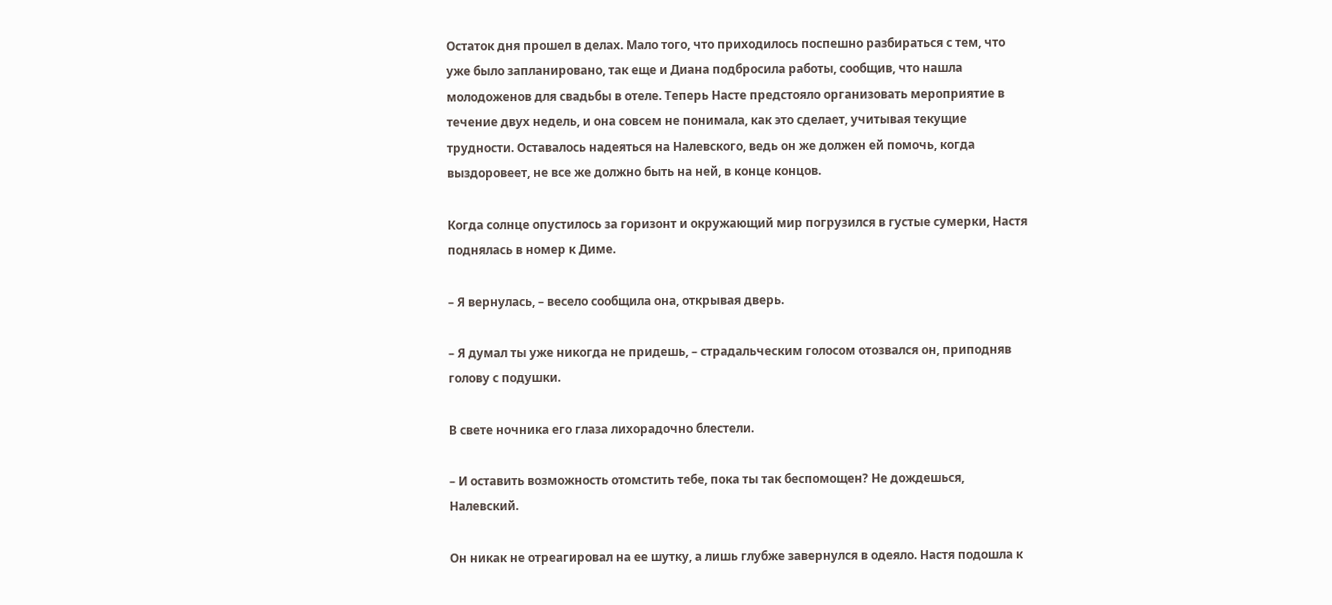Остаток дня прошел в делах. Мало того, что приходилось поспешно разбираться с тем, что уже было запланировано, так еще и Диана подбросила работы, сообщив, что нашла молодоженов для свадьбы в отеле. Теперь Насте предстояло организовать мероприятие в течение двух недель, и она совсем не понимала, как это сделает, учитывая текущие трудности. Оставалось надеяться на Налевского, ведь он же должен ей помочь, когда выздоровеет, не все же должно быть на ней, в конце концов.

Когда солнце опустилось за горизонт и окружающий мир погрузился в густые сумерки, Настя поднялась в номер к Диме.

– Я вернулась, – весело сообщила она, открывая дверь.

– Я думал ты уже никогда не придешь, – страдальческим голосом отозвался он, приподняв голову с подушки.

В свете ночника его глаза лихорадочно блестели.

– И оставить возможность отомстить тебе, пока ты так беспомощен? Не дождешься, Налевский.

Он никак не отреагировал на ее шутку, а лишь глубже завернулся в одеяло. Настя подошла к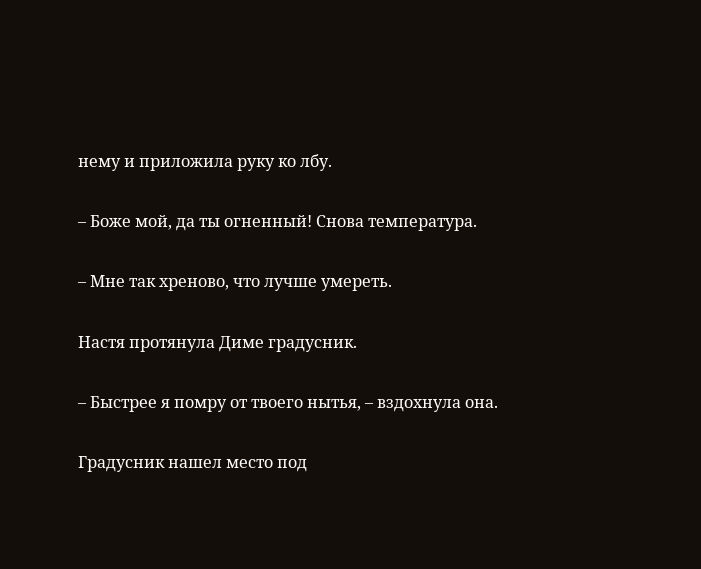нему и приложила руку ко лбу.

– Боже мой, да ты огненный! Снова температура.

– Мне так хреново, что лучше умереть.

Настя протянула Диме градусник.

– Быстрее я помру от твоего нытья, – вздохнула она.

Градусник нашел место под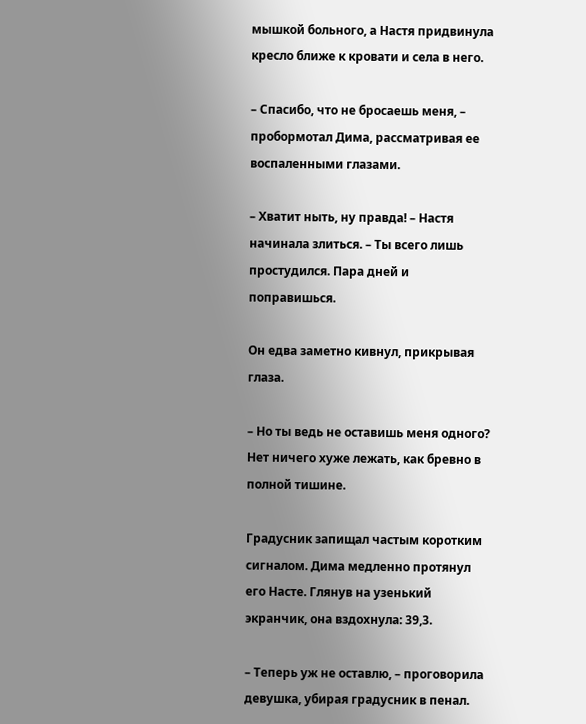мышкой больного, а Настя придвинула кресло ближе к кровати и села в него.

– Спасибо, что не бросаешь меня, – пробормотал Дима, рассматривая ее воспаленными глазами.

– Хватит ныть, ну правда! – Настя начинала злиться. – Ты всего лишь простудился. Пара дней и поправишься.

Он едва заметно кивнул, прикрывая глаза.

– Но ты ведь не оставишь меня одного? Нет ничего хуже лежать, как бревно в полной тишине.

Градусник запищал частым коротким сигналом. Дима медленно протянул его Насте. Глянув на узенький экранчик, она вздохнула: 39,3.

– Теперь уж не оставлю, – проговорила девушка, убирая градусник в пенал.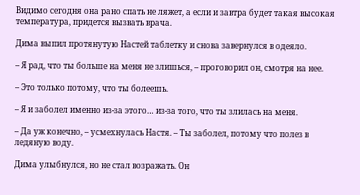Видимо сегодня она рано спать не ляжет, а если и завтра будет такая высокая температура, придется вызвать врача.

Дима выпил протянутую Настей таблетку и снова завернулся в одеяло.

– Я рад, что ты больше на меня не злишься, – проговорил он, смотря на нее.

– Это только потому, что ты болеешь.

– Я и заболел именно из-за этого… из-за того, что ты злилась на меня.

– Да уж конечно, – усмехнулась Настя. – Ты заболел, потому что полез в ледяную воду.

Дима улыбнулся, но не стал возражать. Он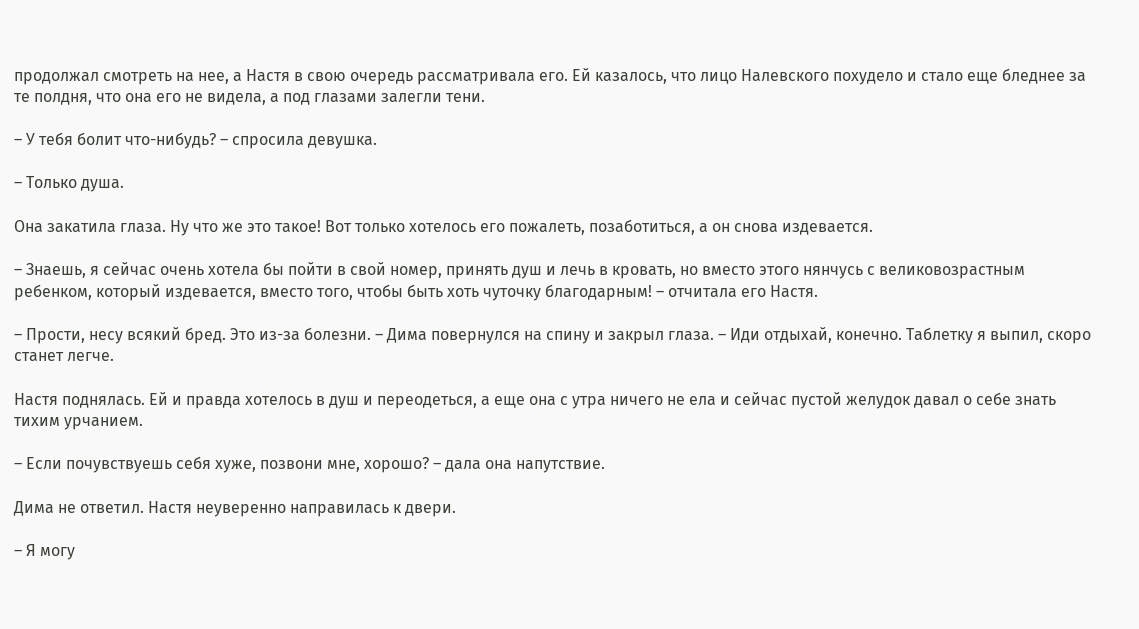продолжал смотреть на нее, а Настя в свою очередь рассматривала его. Ей казалось, что лицо Налевского похудело и стало еще бледнее за те полдня, что она его не видела, а под глазами залегли тени.

– У тебя болит что-нибудь? – спросила девушка.

– Только душа.

Она закатила глаза. Ну что же это такое! Вот только хотелось его пожалеть, позаботиться, а он снова издевается.

– Знаешь, я сейчас очень хотела бы пойти в свой номер, принять душ и лечь в кровать, но вместо этого нянчусь с великовозрастным ребенком, который издевается, вместо того, чтобы быть хоть чуточку благодарным! – отчитала его Настя.

– Прости, несу всякий бред. Это из-за болезни. – Дима повернулся на спину и закрыл глаза. – Иди отдыхай, конечно. Таблетку я выпил, скоро станет легче.

Настя поднялась. Ей и правда хотелось в душ и переодеться, а еще она с утра ничего не ела и сейчас пустой желудок давал о себе знать тихим урчанием.

– Если почувствуешь себя хуже, позвони мне, хорошо? – дала она напутствие.

Дима не ответил. Настя неуверенно направилась к двери.

– Я могу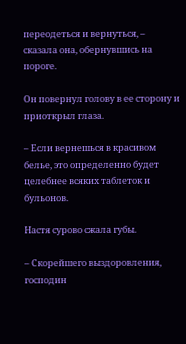переодеться и вернуться, – сказала она, обернувшись на пороге.

Он повернул голову в ее сторону и приоткрыл глаза.

– Если вернешься в красивом белье, это определенно будет целебнее всяких таблеток и бульонов.

Настя сурово сжала губы.

– Скорейшего выздоровления, господин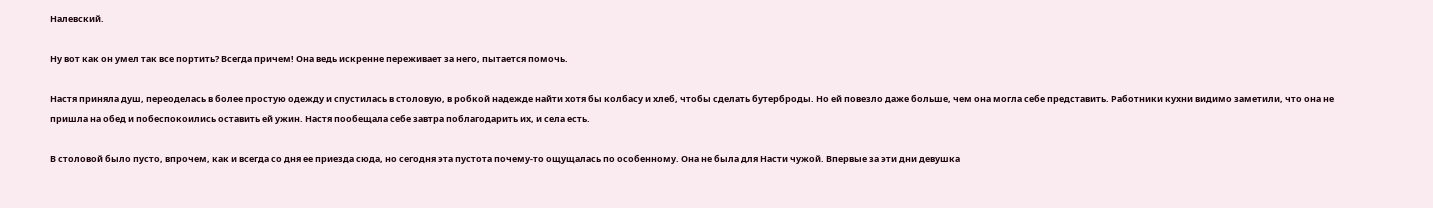Налевский.

Ну вот как он умел так все портить? Всегда причем! Она ведь искренне переживает за него, пытается помочь.

Настя приняла душ, переоделась в более простую одежду и спустилась в столовую, в робкой надежде найти хотя бы колбасу и хлеб, чтобы сделать бутерброды. Но ей повезло даже больше, чем она могла себе представить. Работники кухни видимо заметили, что она не пришла на обед и побеспокоились оставить ей ужин. Настя пообещала себе завтра поблагодарить их, и села есть.

В столовой было пусто, впрочем, как и всегда со дня ее приезда сюда, но сегодня эта пустота почему-то ощущалась по особенному. Она не была для Насти чужой. Впервые за эти дни девушка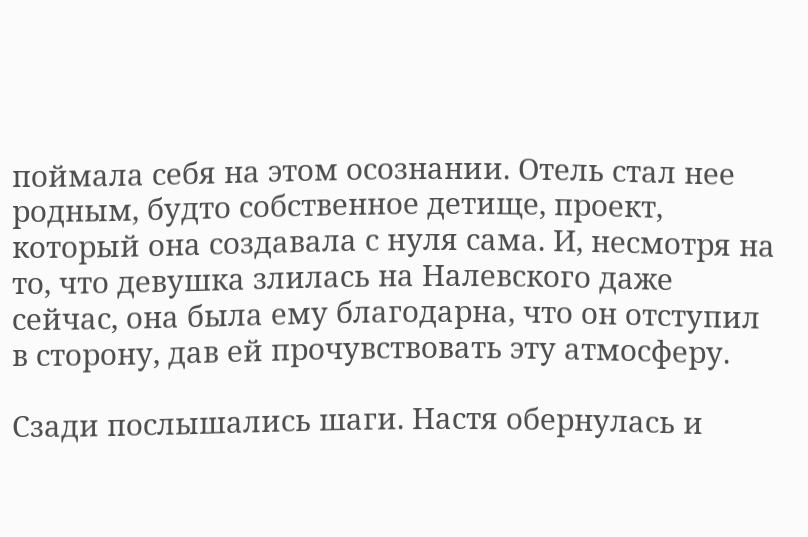поймала себя на этом осознании. Отель стал нее родным, будто собственное детище, проект, который она создавала с нуля сама. И, несмотря на то, что девушка злилась на Налевского даже сейчас, она была ему благодарна, что он отступил в сторону, дав ей прочувствовать эту атмосферу.

Сзади послышались шаги. Настя обернулась и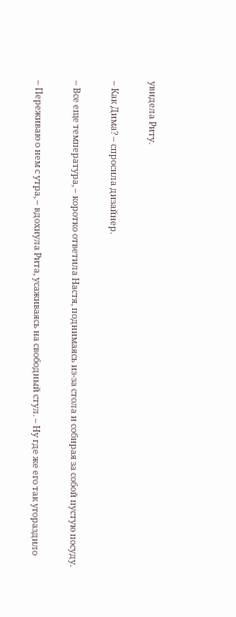увидела Риту.

– Как Дима? – спросила дизайнер.

– Все еще температура, – коротко ответила Настя, поднимаясь из-за стола и собирая за собой пустую посуду.

– Переживаю о нем с утра, – вдохнула Рита, усаживаясь на свободный стул. – Ну где же его так угораздило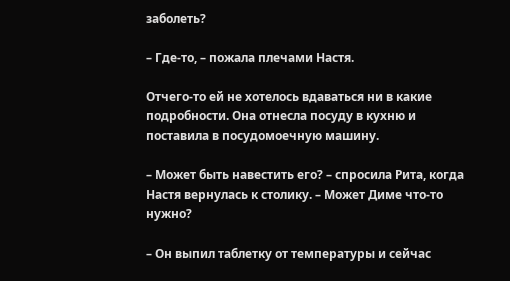заболеть?

– Где-то, – пожала плечами Настя.

Отчего-то ей не хотелось вдаваться ни в какие подробности. Она отнесла посуду в кухню и поставила в посудомоечную машину.

– Может быть навестить его? – спросила Рита, когда Настя вернулась к столику. – Может Диме что-то нужно?

– Он выпил таблетку от температуры и сейчас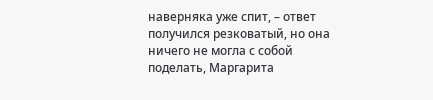наверняка уже спит, – ответ получился резковатый, но она ничего не могла с собой поделать, Маргарита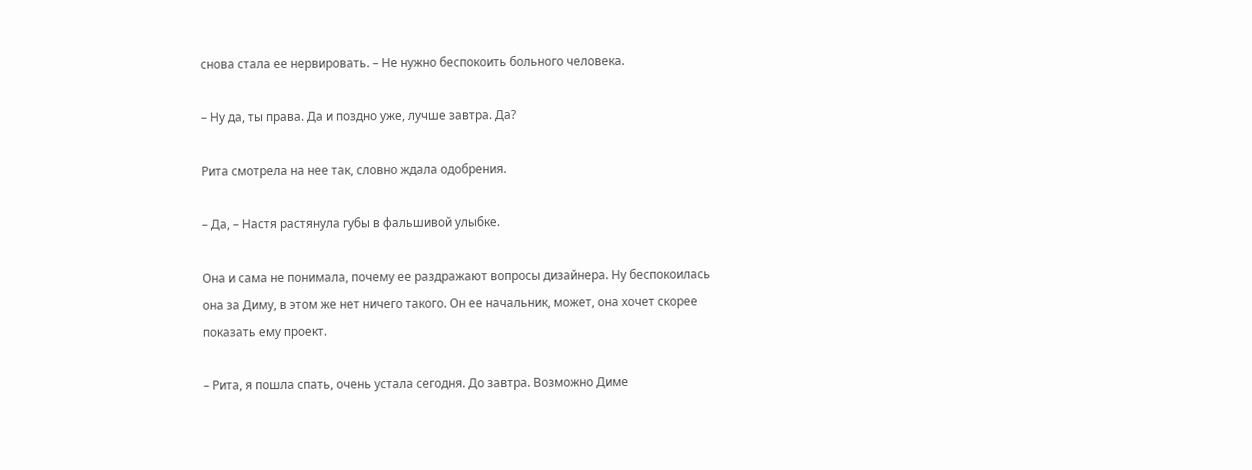снова стала ее нервировать. – Не нужно беспокоить больного человека.

– Ну да, ты права. Да и поздно уже, лучше завтра. Да?

Рита смотрела на нее так, словно ждала одобрения.

– Да, – Настя растянула губы в фальшивой улыбке.

Она и сама не понимала, почему ее раздражают вопросы дизайнера. Ну беспокоилась она за Диму, в этом же нет ничего такого. Он ее начальник, может, она хочет скорее показать ему проект.

– Рита, я пошла спать, очень устала сегодня. До завтра. Возможно Диме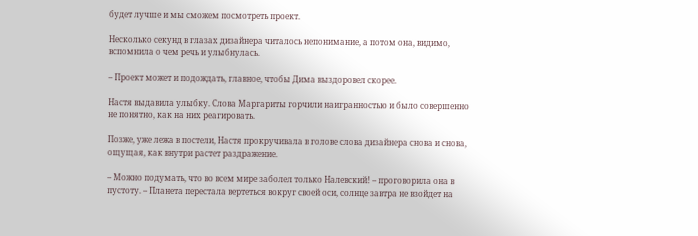будет лучше и мы сможем посмотреть проект.

Несколько секунд в глазах дизайнера читалось непонимание, а потом она, видимо, вспомнила о чем речь и улыбнулась.

– Проект может и подождать, главное, чтобы Дима выздоровел скорее.

Настя выдавила улыбку. Слова Маргариты горчили наигранностью и было совершенно не понятно, как на них реагировать.

Позже, уже лежа в постели, Настя прокручивала в голове слова дизайнера снова и снова, ощущая, как внутри растет раздражение.

– Можно подумать, что во всем мире заболел только Налевский! – проговорила она в пустоту. – Планета перестала вертеться вокруг своей оси, солнце завтра не взойдет на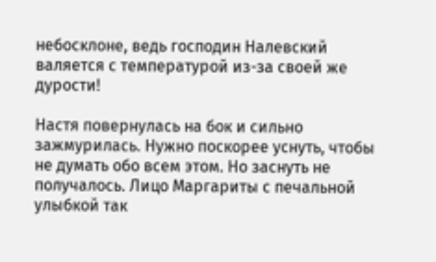небосклоне, ведь господин Налевский валяется с температурой из-за своей же дурости!

Настя повернулась на бок и сильно зажмурилась. Нужно поскорее уснуть, чтобы не думать обо всем этом. Но заснуть не получалось. Лицо Маргариты с печальной улыбкой так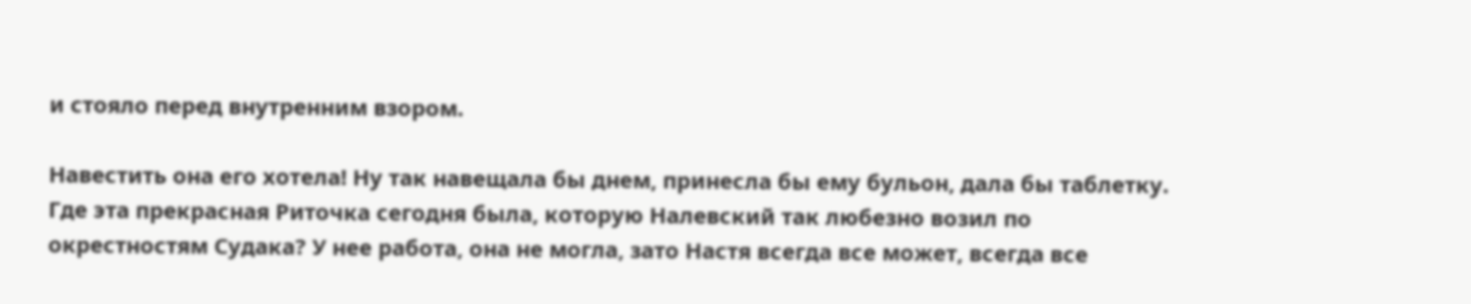и стояло перед внутренним взором.

Навестить она его хотела! Ну так навещала бы днем, принесла бы ему бульон, дала бы таблетку. Где эта прекрасная Риточка сегодня была, которую Налевский так любезно возил по окрестностям Судака? У нее работа, она не могла, зато Настя всегда все может, всегда все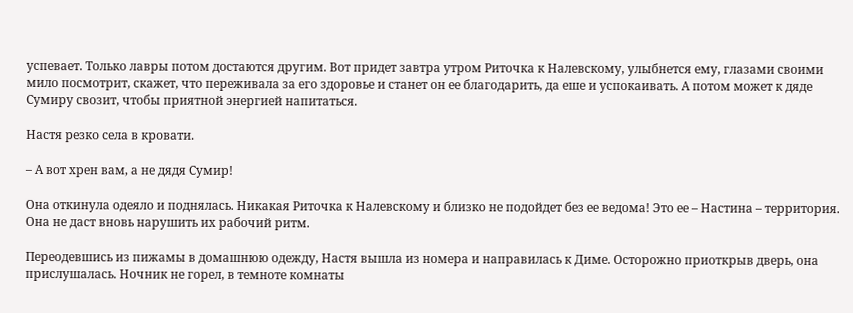успевает. Только лавры потом достаются другим. Вот придет завтра утром Риточка к Налевскому, улыбнется ему, глазами своими мило посмотрит, скажет, что переживала за его здоровье и станет он ее благодарить, да еше и успокаивать. А потом может к дяде Сумиру свозит, чтобы приятной энергией напитаться.

Настя резко села в кровати.

– А вот хрен вам, а не дядя Сумир!

Она откинула одеяло и поднялась. Никакая Риточка к Налевскому и близко не подойдет без ее ведома! Это ее – Настина – территория. Она не даст вновь нарушить их рабочий ритм.

Переодевшись из пижамы в домашнюю одежду, Настя вышла из номера и направилась к Диме. Осторожно приоткрыв дверь, она прислушалась. Ночник не горел, в темноте комнаты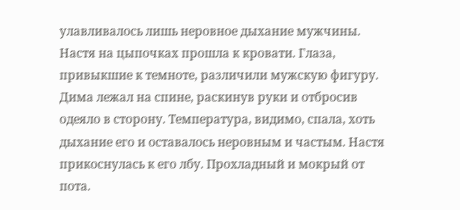улавливалось лишь неровное дыхание мужчины. Настя на цыпочках прошла к кровати. Глаза, привыкшие к темноте, различили мужскую фигуру. Дима лежал на спине, раскинув руки и отбросив одеяло в сторону. Температура, видимо, спала, хоть дыхание его и оставалось неровным и частым. Настя прикоснулась к его лбу. Прохладный и мокрый от пота.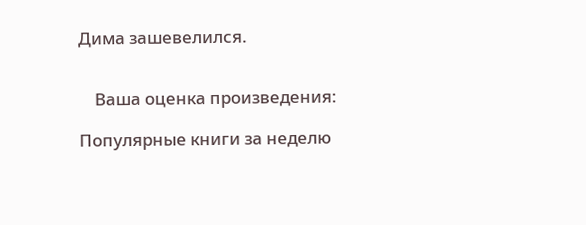Дима зашевелился.


    Ваша оценка произведения:

Популярные книги за неделю